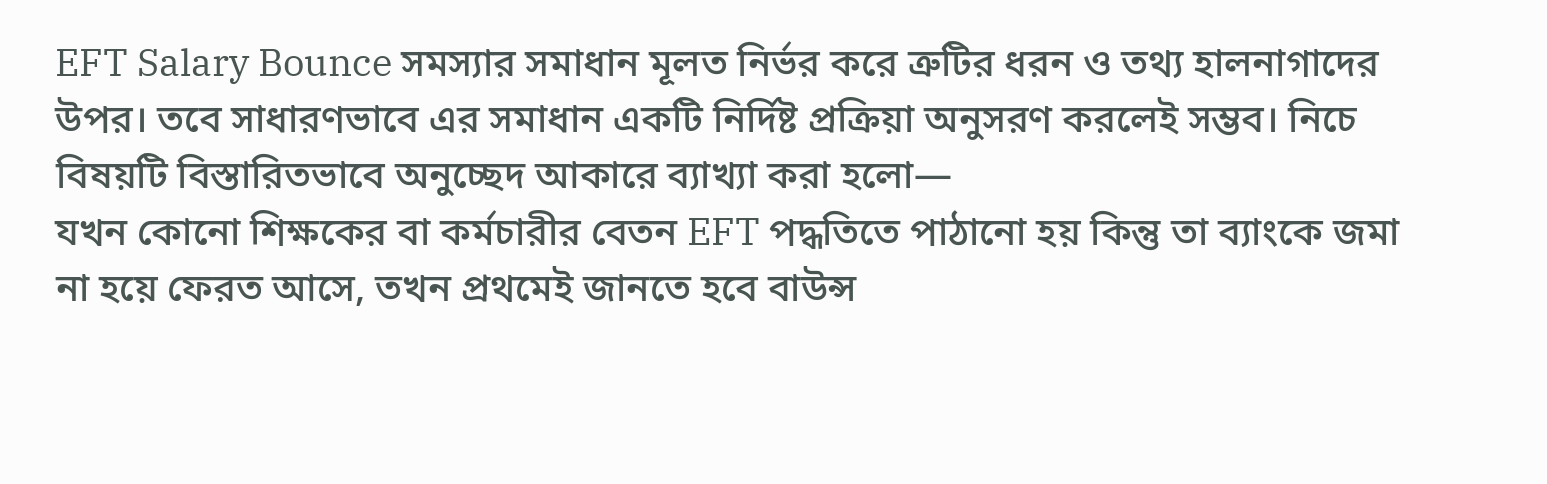EFT Salary Bounce সমস্যার সমাধান মূলত নির্ভর করে ত্রুটির ধরন ও তথ্য হালনাগাদের উপর। তবে সাধারণভাবে এর সমাধান একটি নির্দিষ্ট প্রক্রিয়া অনুসরণ করলেই সম্ভব। নিচে বিষয়টি বিস্তারিতভাবে অনুচ্ছেদ আকারে ব্যাখ্যা করা হলো—
যখন কোনো শিক্ষকের বা কর্মচারীর বেতন EFT পদ্ধতিতে পাঠানো হয় কিন্তু তা ব্যাংকে জমা না হয়ে ফেরত আসে, তখন প্রথমেই জানতে হবে বাউন্স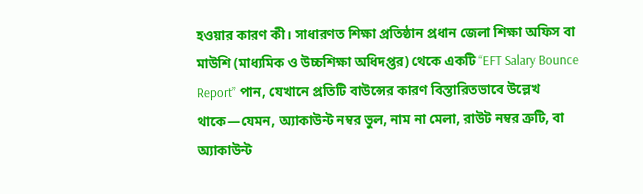হওয়ার কারণ কী। সাধারণত শিক্ষা প্রতিষ্ঠান প্রধান জেলা শিক্ষা অফিস বা মাউশি (মাধ্যমিক ও উচ্চশিক্ষা অধিদপ্তর) থেকে একটি “EFT Salary Bounce Report” পান, যেখানে প্রতিটি বাউন্সের কারণ বিস্তারিতভাবে উল্লেখ থাকে—যেমন, অ্যাকাউন্ট নম্বর ভুল, নাম না মেলা, রাউট নম্বর ত্রুটি, বা অ্যাকাউন্ট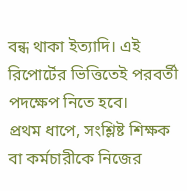বন্ধ থাকা ইত্যাদি। এই রিপোর্টের ভিত্তিতেই পরবর্তী পদক্ষেপ নিতে হবে।
প্রথম ধাপে, সংশ্লিষ্ট শিক্ষক বা কর্মচারীকে নিজের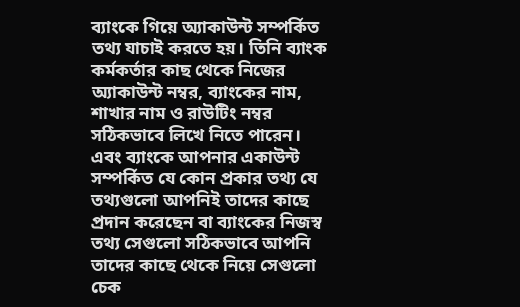ব্যাংকে গিয়ে অ্যাকাউন্ট সম্পর্কিত তথ্য যাচাই করতে হয়। তিনি ব্যাংক কর্মকর্তার কাছ থেকে নিজের অ্যাকাউন্ট নম্বর, ব্যাংকের নাম, শাখার নাম ও রাউটিং নম্বর সঠিকভাবে লিখে নিতে পারেন। এবং ব্যাংকে আপনার একাউন্ট সম্পর্কিত যে কোন প্রকার তথ্য যে তথ্যগুলো আপনিই তাদের কাছে প্রদান করেছেন বা ব্যাংকের নিজস্ব তথ্য সেগুলো সঠিকভাবে আপনি তাদের কাছে থেকে নিয়ে সেগুলো চেক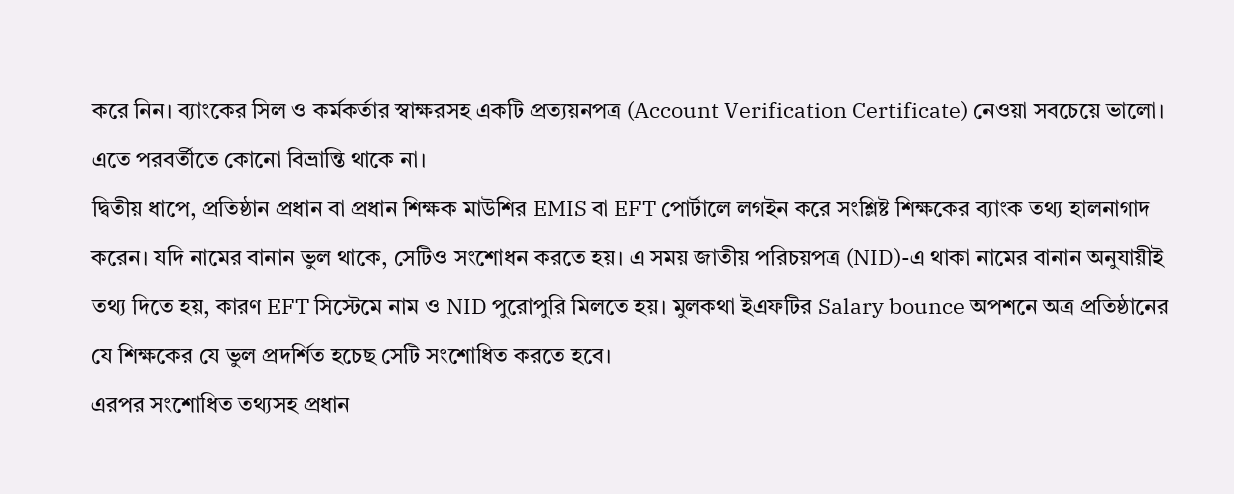করে নিন। ব্যাংকের সিল ও কর্মকর্তার স্বাক্ষরসহ একটি প্রত্যয়নপত্র (Account Verification Certificate) নেওয়া সবচেয়ে ভালো। এতে পরবর্তীতে কোনো বিভ্রান্তি থাকে না।
দ্বিতীয় ধাপে, প্রতিষ্ঠান প্রধান বা প্রধান শিক্ষক মাউশির EMIS বা EFT পোর্টালে লগইন করে সংশ্লিষ্ট শিক্ষকের ব্যাংক তথ্য হালনাগাদ করেন। যদি নামের বানান ভুল থাকে, সেটিও সংশোধন করতে হয়। এ সময় জাতীয় পরিচয়পত্র (NID)-এ থাকা নামের বানান অনুযায়ীই তথ্য দিতে হয়, কারণ EFT সিস্টেমে নাম ও NID পুরোপুরি মিলতে হয়। মুলকথা ইএফটির Salary bounce অপশনে অত্র প্রতিষ্ঠানের যে শিক্ষকের যে ভুল প্রদর্শিত হচেছ সেটি সংশোধিত করতে হবে।
এরপর সংশোধিত তথ্যসহ প্রধান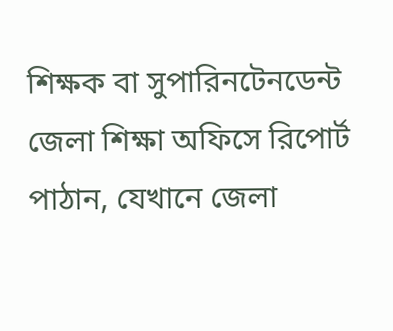শিক্ষক বা সুপারিনটেনডেন্ট জেলা শিক্ষা অফিসে রিপোর্ট পাঠান, যেখানে জেলা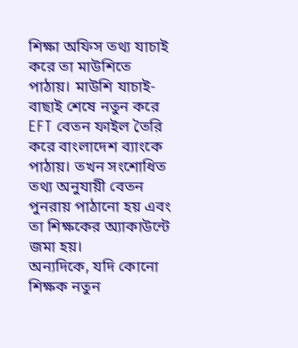শিক্ষা অফিস তথ্য যাচাই করে তা মাউশিতে পাঠায়। মাউশি যাচাই-বাছাই শেষে নতুন করে EFT বেতন ফাইল তৈরি করে বাংলাদেশ ব্যাংকে পাঠায়। তখন সংশোধিত তথ্য অনুযায়ী বেতন পুনরায় পাঠানো হয় এবং তা শিক্ষকের অ্যাকাউন্টে জমা হয়।
অন্যদিকে, যদি কোনো শিক্ষক নতুন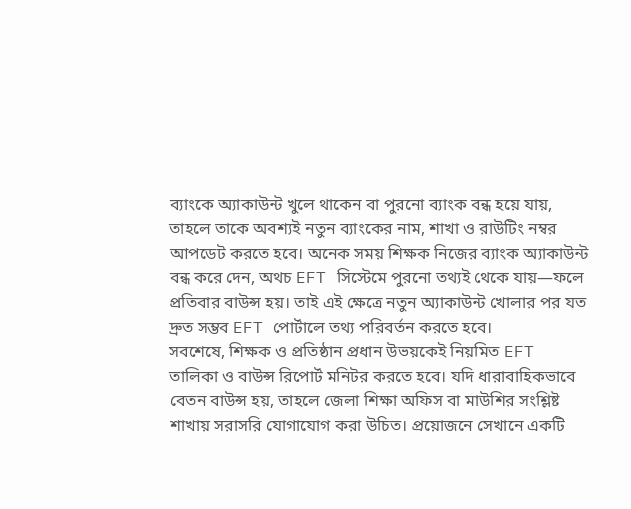ব্যাংকে অ্যাকাউন্ট খুলে থাকেন বা পুরনো ব্যাংক বন্ধ হয়ে যায়, তাহলে তাকে অবশ্যই নতুন ব্যাংকের নাম, শাখা ও রাউটিং নম্বর আপডেট করতে হবে। অনেক সময় শিক্ষক নিজের ব্যাংক অ্যাকাউন্ট বন্ধ করে দেন, অথচ EFT সিস্টেমে পুরনো তথ্যই থেকে যায়—ফলে প্রতিবার বাউন্স হয়। তাই এই ক্ষেত্রে নতুন অ্যাকাউন্ট খোলার পর যত দ্রুত সম্ভব EFT পোর্টালে তথ্য পরিবর্তন করতে হবে।
সবশেষে, শিক্ষক ও প্রতিষ্ঠান প্রধান উভয়কেই নিয়মিত EFT তালিকা ও বাউন্স রিপোর্ট মনিটর করতে হবে। যদি ধারাবাহিকভাবে বেতন বাউন্স হয়, তাহলে জেলা শিক্ষা অফিস বা মাউশির সংশ্লিষ্ট শাখায় সরাসরি যোগাযোগ করা উচিত। প্রয়োজনে সেখানে একটি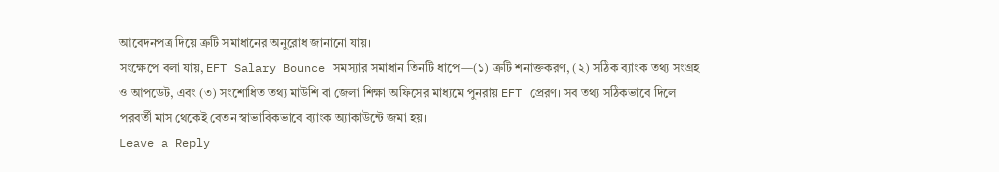আবেদনপত্র দিয়ে ত্রুটি সমাধানের অনুরোধ জানানো যায়।
সংক্ষেপে বলা যায়, EFT Salary Bounce সমস্যার সমাধান তিনটি ধাপে—(১) ত্রুটি শনাক্তকরণ, (২) সঠিক ব্যাংক তথ্য সংগ্রহ ও আপডেট, এবং (৩) সংশোধিত তথ্য মাউশি বা জেলা শিক্ষা অফিসের মাধ্যমে পুনরায় EFT প্রেরণ। সব তথ্য সঠিকভাবে দিলে পরবর্তী মাস থেকেই বেতন স্বাভাবিকভাবে ব্যাংক অ্যাকাউন্টে জমা হয়।
Leave a Reply